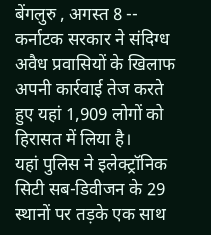बेंगलुरु , अगस्त 8 -- कर्नाटक सरकार ने संदिग्ध अवैध प्रवासियों के खिलाफ अपनी कार्रवाई तेज करते हुए यहां 1,909 लोगों को हिरासत में लिया है।
यहां पुलिस ने इलेक्ट्रॉनिक सिटी सब-डिवीजन के 29 स्थानों पर तड़के एक साथ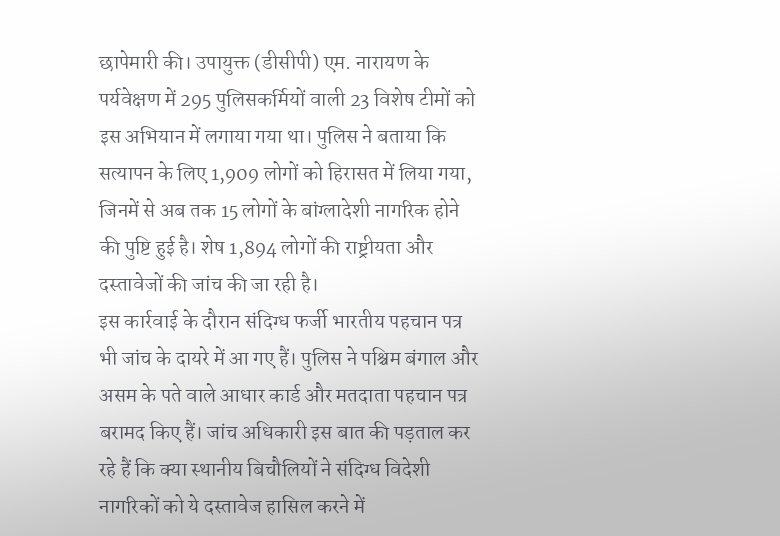छापेमारी की। उपायुक्त (डीसीपी) एम. नारायण के पर्यवेक्षण में 295 पुलिसकर्मियों वाली 23 विशेष टीमों को इस अभियान में लगाया गया था। पुलिस ने बताया कि सत्यापन के लिए 1,909 लोगों को हिरासत में लिया गया, जिनमें से अब तक 15 लोगों के बांग्लादेशी नागरिक होने की पुष्टि हुई है। शेष 1,894 लोगों की राष्ट्रीयता और दस्तावेजों की जांच की जा रही है।
इस कार्रवाई के दौरान संदिग्ध फर्जी भारतीय पहचान पत्र भी जांच के दायरे में आ गए हैं। पुलिस ने पश्चिम बंगाल और असम के पते वाले आधार कार्ड और मतदाता पहचान पत्र बरामद किए हैं। जांच अधिकारी इस बात की पड़ताल कर रहे हैं कि क्या स्थानीय बिचौलियों ने संदिग्ध विदेशी नागरिकों को ये दस्तावेज हासिल करने में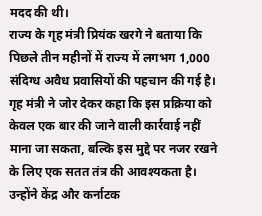मदद की थी।
राज्य के गृह मंत्री प्रियंक खरगे ने बताया कि पिछले तीन महीनों में राज्य में लगभग 1,000 संदिग्ध अवैध प्रवासियों की पहचान की गई है। गृह मंत्री ने जोर देकर कहा कि इस प्रक्रिया को केवल एक बार की जाने वाली कार्रवाई नहीं माना जा सकता, बल्कि इस मुद्दे पर नजर रखने के लिए एक सतत तंत्र की आवश्यकता है।
उन्होंने केंद्र और कर्नाटक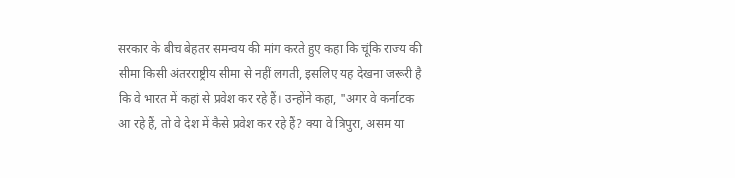सरकार के बीच बेहतर समन्वय की मांग करते हुए कहा कि चूंकि राज्य की सीमा किसी अंतरराष्ट्रीय सीमा से नहीं लगती, इसलिए यह देखना जरूरी है कि वे भारत में कहां से प्रवेश कर रहे हैं। उन्होंने कहा, "अगर वे कर्नाटक आ रहे हैं, तो वे देश में कैसे प्रवेश कर रहे हैं? क्या वे त्रिपुरा, असम या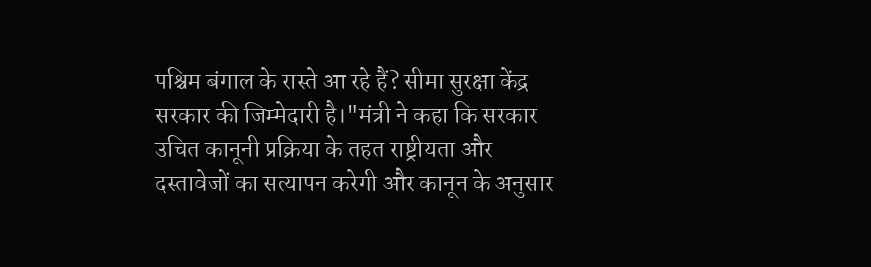पश्चिम बंगाल के रास्ते आ रहे हैं? सीमा सुरक्षा केंद्र सरकार की जिम्मेदारी है।"मंत्री ने कहा कि सरकार उचित कानूनी प्रक्रिया के तहत राष्ट्रीयता और दस्तावेजों का सत्यापन करेगी और कानून के अनुसार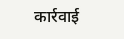कार्रवाई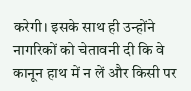करेगी। इसके साथ ही उन्होंने नागरिकों को चेतावनी दी कि वे कानून हाथ में न लें और किसी पर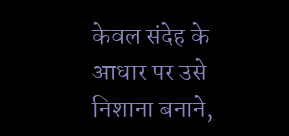केवल संदेह के आधार पर उसे निशाना बनाने,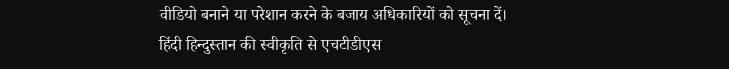वीडियो बनाने या परेशान करने के बजाय अधिकारियों को सूचना दें।
हिंदी हिन्दुस्तान की स्वीकृति से एचटीडीएस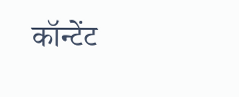कॉन्टेंट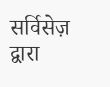सर्विसेज़ द्वारा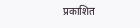प्रकाशित